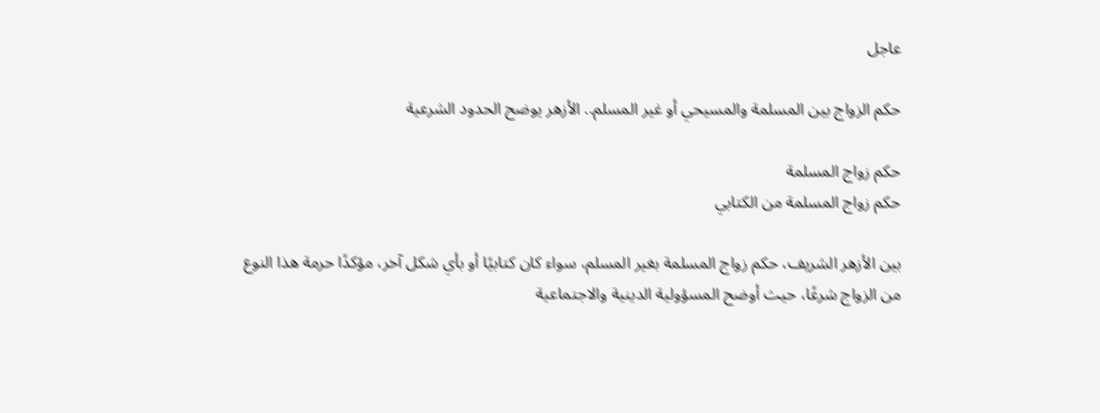عاجل

حكم الزواج بين المسلمة والمسيحي أو غير المسلم.. الأزهر يوضح الحدود الشرعية

حكم زواج المسلمة
حكم زواج المسلمة من الكتابي

بين الأزهر الشريف، حكم زواج المسلمة بغير المسلم، سواء كان كتابيًا أو بأي شكل آخر، مؤكدًا حرمة هذا النوع من الزواج شرعًا، حيث أوضح المسؤولية الدينية والاجتماعية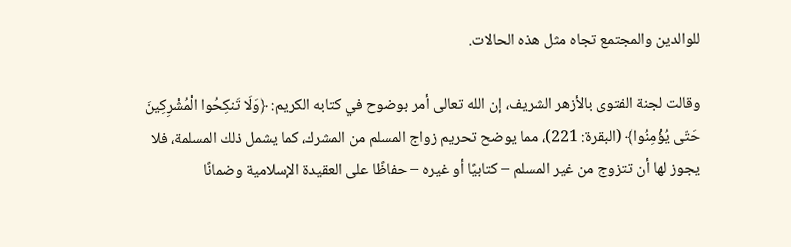للوالدين والمجتمع تجاه مثل هذه الحالات.

وقالت لجنة الفتوى بالأزهر الشريف، إن الله تعالى أمر بوضوح في كتابه الكريم: ﴿وَلَا تَنكِحُوا الْمُشْرِكِينَ حَتّى يُؤْمِنُوا﴾ (البقرة: 221)، مما يوضح تحريم زواج المسلم من المشرك، كما يشمل ذلك المسلمة، فلا يجوز لها أن تتزوج من غير المسلم – كتابيًا أو غيره – حفاظًا على العقيدة الإسلامية وضمانًا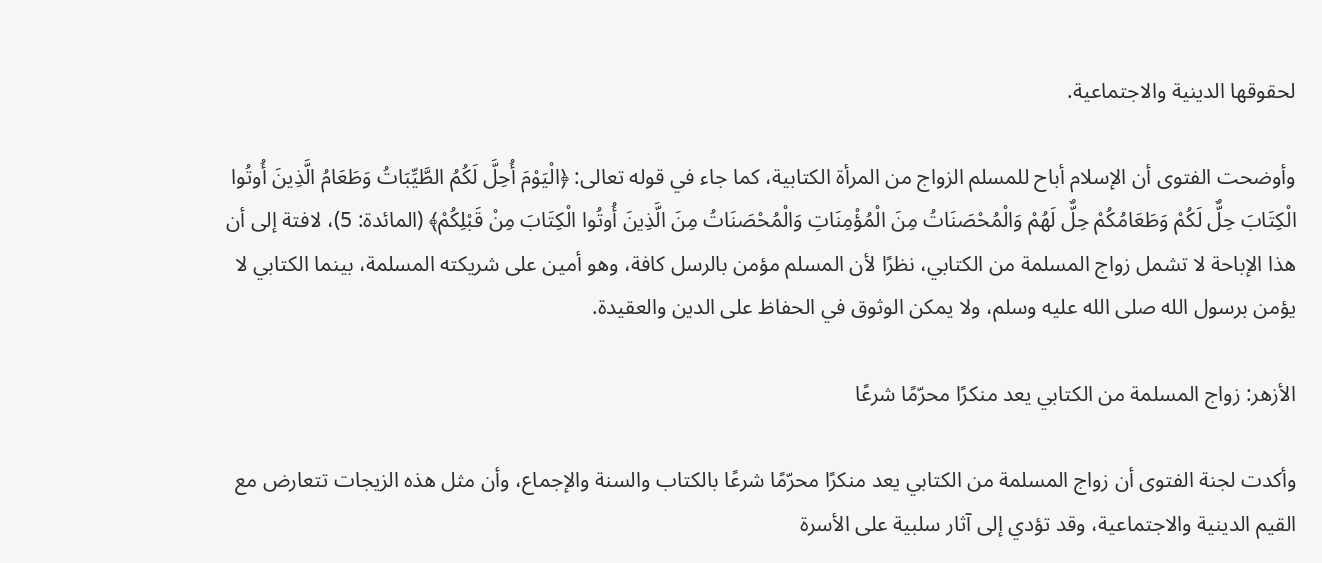لحقوقها الدينية والاجتماعية.

وأوضحت الفتوى أن الإسلام أباح للمسلم الزواج من المرأة الكتابية، كما جاء في قوله تعالى: ﴿الْيَوْمَ أُحِلَّ لَكُمُ الطَّيِّبَاتُ وَطَعَامُ الَّذِينَ أُوتُوا الْكِتَابَ حِلٌّ لَكُمْ وَطَعَامُكُمْ حِلٌّ لَهُمْ وَالْمُحْصَنَاتُ مِنَ الْمُؤْمِنَاتِ وَالْمُحْصَنَاتُ مِنَ الَّذِينَ أُوتُوا الْكِتَابَ مِنْ قَبْلِكُمْ﴾ (المائدة: 5)، لافتة إلى أن هذا الإباحة لا تشمل زواج المسلمة من الكتابي، نظرًا لأن المسلم مؤمن بالرسل كافة، وهو أمين على شريكته المسلمة، بينما الكتابي لا يؤمن برسول الله صلى الله عليه وسلم، ولا يمكن الوثوق في الحفاظ على الدين والعقيدة.

الأزهر: زواج المسلمة من الكتابي يعد منكرًا محرّمًا شرعًا

وأكدت لجنة الفتوى أن زواج المسلمة من الكتابي يعد منكرًا محرّمًا شرعًا بالكتاب والسنة والإجماع، وأن مثل هذه الزيجات تتعارض مع القيم الدينية والاجتماعية، وقد تؤدي إلى آثار سلبية على الأسرة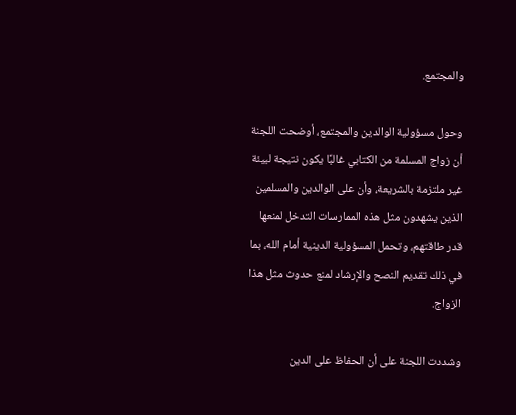والمجتمع.

وحول مسؤولية الوالدين والمجتمع، أوضحت اللجنة أن زواج المسلمة من الكتابي غالبًا يكون نتيجة لبيئة غير ملتزمة بالشريعة، وأن على الوالدين والمسلمين الذين يشهدون مثل هذه الممارسات التدخل لمنعها قدر طاقتهم، وتحمل المسؤولية الدينية أمام الله، بما في ذلك تقديم النصح والإرشاد لمنع حدوث مثل هذا الزواج.

وشددت اللجنة على أن الحفاظ على الدين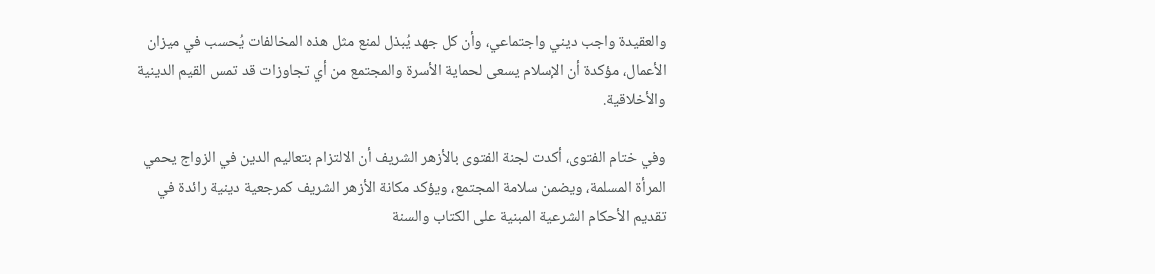والعقيدة واجب ديني واجتماعي، وأن كل جهد يُبذل لمنع مثل هذه المخالفات يُحسب في ميزان الأعمال، مؤكدة أن الإسلام يسعى لحماية الأسرة والمجتمع من أي تجاوزات قد تمس القيم الدينية والأخلاقية.

وفي ختام الفتوى، أكدت لجنة الفتوى بالأزهر الشريف أن الالتزام بتعاليم الدين في الزواج يحمي المرأة المسلمة، ويضمن سلامة المجتمع، ويؤكد مكانة الأزهر الشريف كمرجعية دينية رائدة في تقديم الأحكام الشرعية المبنية على الكتاب والسنة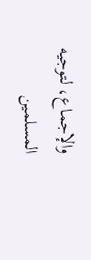والإجماع، لتوجيه المسلمين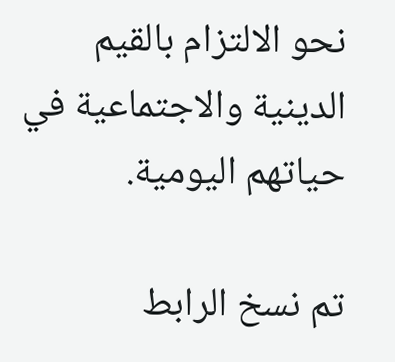نحو الالتزام بالقيم الدينية والاجتماعية في حياتهم اليومية.

تم نسخ الرابط